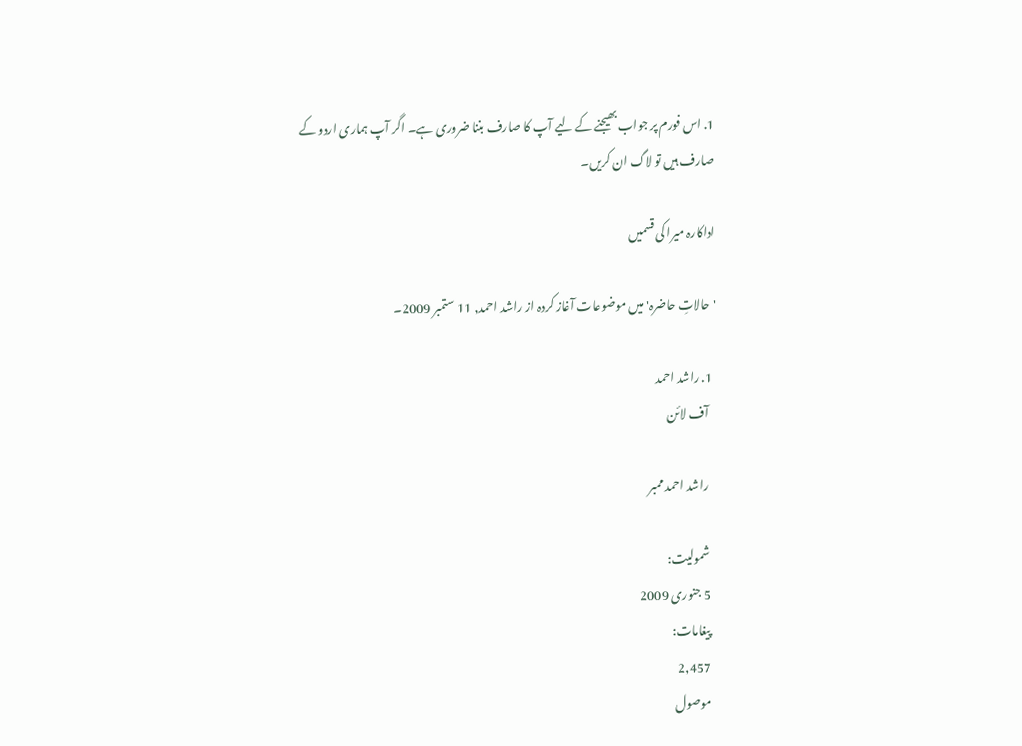1. اس فورم پر جواب بھیجنے کے لیے آپ کا صارف بننا ضروری ہے۔ اگر آپ ہماری اردو کے صارف ہیں تو لاگ ان کریں۔

اداکارہ میرا کی قسمیں

'حالاتِ حاضرہ' میں موضوعات آغاز کردہ از راشد احمد, 11 ستمبر 2009۔

  1. راشد احمد
    آف لائن

    راشد احمد ممبر

    شمولیت:
    5 جنوری 2009
    پیغامات:
    2,457
    موصول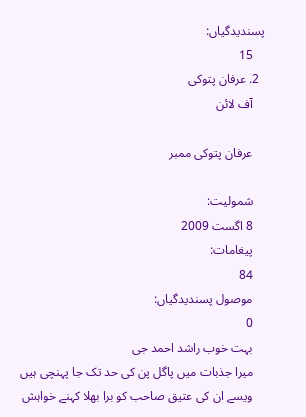پسندیدگیاں:
    15
  2. عرفان پتوکی
    آف لائن

    عرفان پتوکی ممبر

    شمولیت:
    8 اگست 2009
    پیغامات:
    84
    موصول پسندیدگیاں:
    0
    بہت خوب راشد احمد جی
    میرا جذبات میں پاگل پن کی حد تک جا پہنچی ہیں
    ویسے ان کی عتیق صاحب کو برا بھلا کہنے خواہش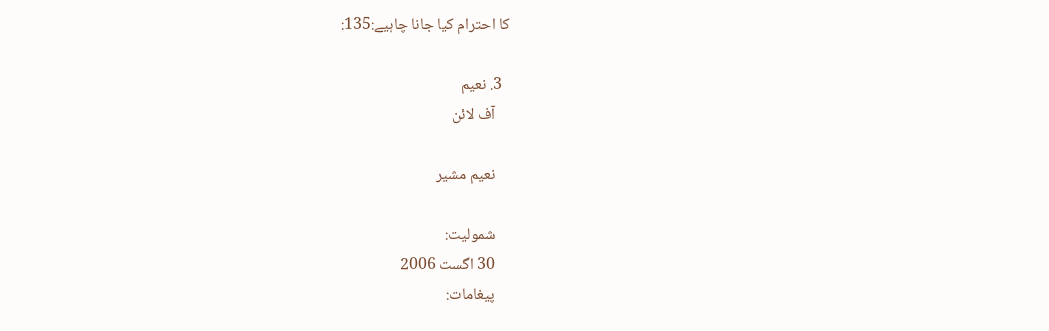کا احترام کیا جانا چاہیے:135:

  3. نعیم
    آف لائن

    نعیم مشیر

    شمولیت:
    30 اگست 2006
    پیغامات: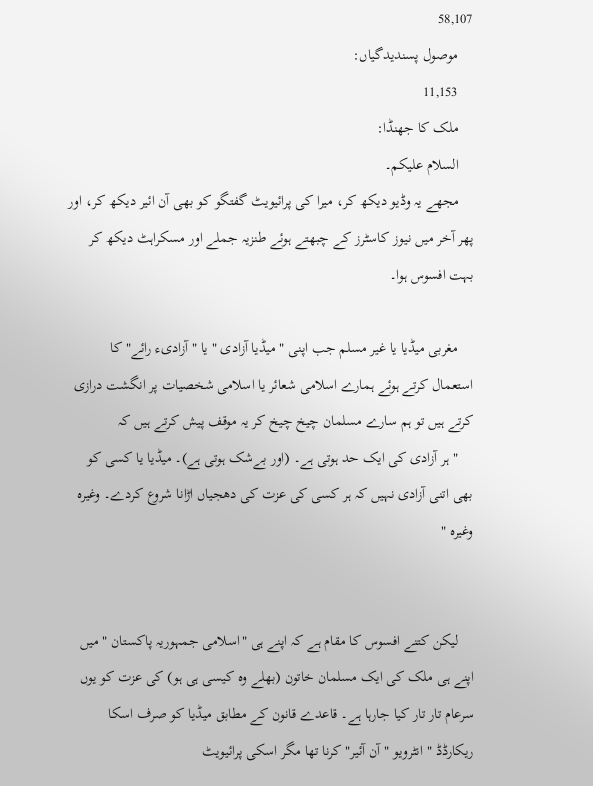58,107
    موصول پسندیدگیاں:
    11,153
    ملک کا جھنڈا:
    السلام علیکم۔
    مجھے یہ وڈیو دیکھ کر، میرا کی پرائیویٹ گفتگو کو بھی آن ائیر دیکھ کر، اور پھر آخر میں نیوز کاسٹرز کے چبھتے ہوئے طنزیہ جملے اور مسکراہٹ دیکھ کر بہت افسوس ہوا۔

    مغربی میڈیا یا غیر مسلم جب اپنی " میڈیا آزادی " یا "آزادیء رائے" کا استعمال کرتے ہوئے ہمارے اسلامی شعائر یا اسلامی شخصیات پر انگشت درازی کرتے ہیں تو ہم سارے مسلمان چیخ چیخ کر یہ موقف پیش کرتے ہیں کہ
    " ہر آزادی کی ایک حد ہوتی ہے۔ (اور بےشک ہوتی ہے)۔ میڈیا یا کسی کو بھی اتنی آزادی نہیں کہ ہر کسی کی عزت کی دھجیاں اڑانا شروع کردے۔ وغیرہ وغیرہ "


    لیکن کتنے افسوس کا مقام ہے کہ اپنے ہی "اسلامی جمہوریہ پاکستان " میں اپنے ہی ملک کی ایک مسلمان خاتون (بھلے وہ کیسی ہی ہو) کی عزت کو یوں سرعام تار تار کیا جارہا ہے۔ قاعدے قانون کے مطابق میڈیا کو صرف اسکا ریکارڈڈ‌ " انٹرویو "آن آئیر" کرنا تھا مگر اسکی پرائیویٹ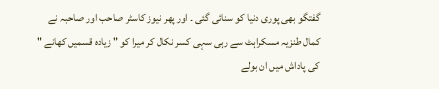گفتگو بھی پوری دنیا کو سنائی گئی ۔ اور پھر نیوز کاسٹر صاحب اور صاحبہ نے کمال طنزیہ مسکراہٹ سے رہی سہی کسر نکال کر میرا کو " زیادہ قسمیں کھانے " کی پاداش میں ان بولے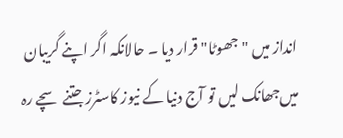انداز میں "جھوٹا" قرار دیا ۔ حالانکہ اگر اپنے گریبان میں‌جھانک لیں تو آج دنیا کے نیوز کاسٹرز جتنے سچے رہ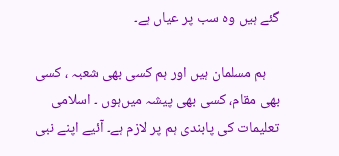گئے ہیں وہ سب پر عیاں ہے۔

    ہم مسلمان ہیں اور ہم کسی بھی شعبہ ، کسی بھی مقام، کسی بھی پیشہ میں‌ہوں ۔ اسلامی تعلیمات کی پابندی ہم پر لازم ہے۔ آئیے اپنے نبی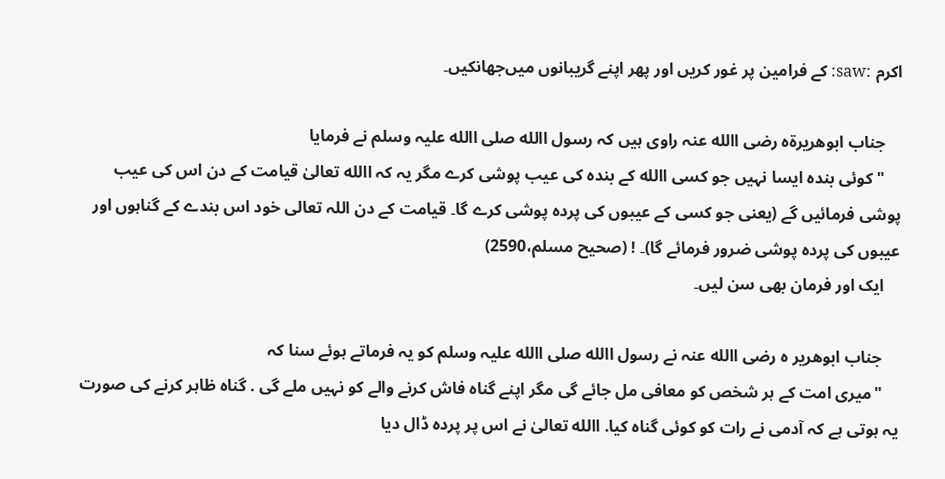اکرم :saw: کے فرامین پر غور کریں اور پھر اپنے گریبانوں میں‌جھانکیں۔

    جناب ابوھریرةہ رضی االله عنہ راوی ہیں کہ رسول االله صلی االله علیہ وسلم نے فرمایا
    "کوئی بندہ ایسا نہیں جو کسی االله کے بندہ کی عیب پوشی کرے مگر یہ کہ االله تعالیٰ قیامت کے دن اس کی عیب پوشی فرمائیں گے (یعنی جو کسی کے عیبوں کی پردہ پوشی کرے گا۔ قیامت کے دن اللہ تعالی خود اس بندے کے گناہوں اور عیبوں کی پردہ پوشی ضرور فرمائے گا)۔ ! (صحیح مسلم،2590)
    ایک اور فرمان بھی سن لیں۔

    جناب ابوھریر ہ رضی االله عنہ نے رسول االله صلی االله علیہ وسلم کو یہ فرماتے ہوئے سنا کہ
    "میری امت کے ہر شخص کو معافی مل جائے گی مگر اپنے گناہ فاش کرنے والے کو نہیں ملے گی . گناہ ظاہر کرنے کی صورت یہ ہوتی ہے کہ آدمی نے رات کو کوئی گناہ کیا. االله تعالیٰ نے اس پر پردہ ڈال دیا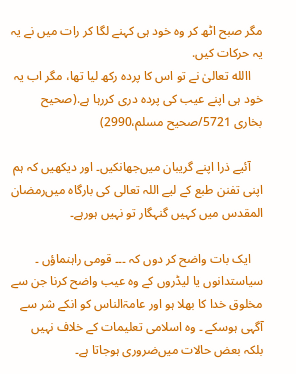مگر صبح اٹھ کر وہ خود ہی کہنے لگا کر رات میں نے یہ یہ حرکات کیں.
    االله تعالیٰ نے تو اس کا پردہ رکھ لیا تھا، مگر اب یہ خود ہی اپنے عیب کی پردہ دری کررہا ہے.(صحیح بخاری 5721/صحیح مسلم،2990)

    آئیے ذرا اپنے گریبان میں‌جھانکیں۔ اور دیکھیں کہ ہم اپنی تفنن طبع کے لیے اللہ تعالی کی بارگاہ میں‌رمضان المقدس میں کہیں گنہگار تو نہیں ہورہے۔

    ایک بات واضح کر دوں کہ ۔۔۔ قومی راہنماؤں ۔ سیاستدانوں یا لیڈروں کے وہ عیب واضح کرنا جن سے مخلوق خدا کا بھلا ہو اور عامۃ‌الناس کو انکے شر سے آگہی ہوسکے ۔ وہ اسلامی تعلیمات کے خلاف نہیں بلکہ بعض حالات میں‌ضروری ہوجاتا ہے۔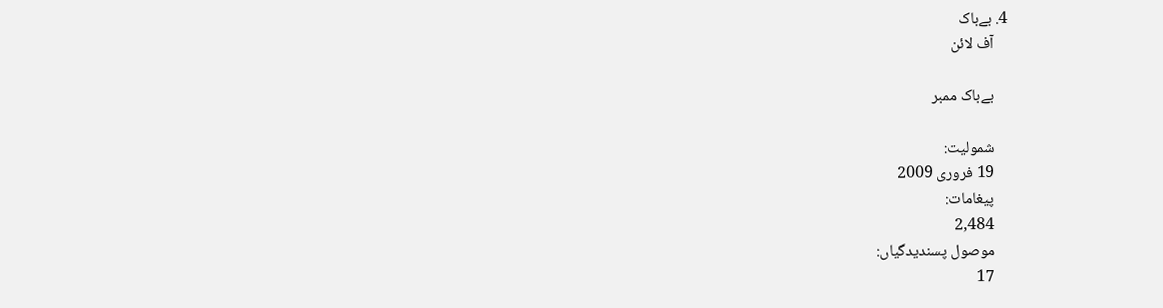4. بےباک
    آف لائن

    بےباک ممبر

    شمولیت:
    19 فروری 2009
    پیغامات:
    2,484
    موصول پسندیدگیاں:
    17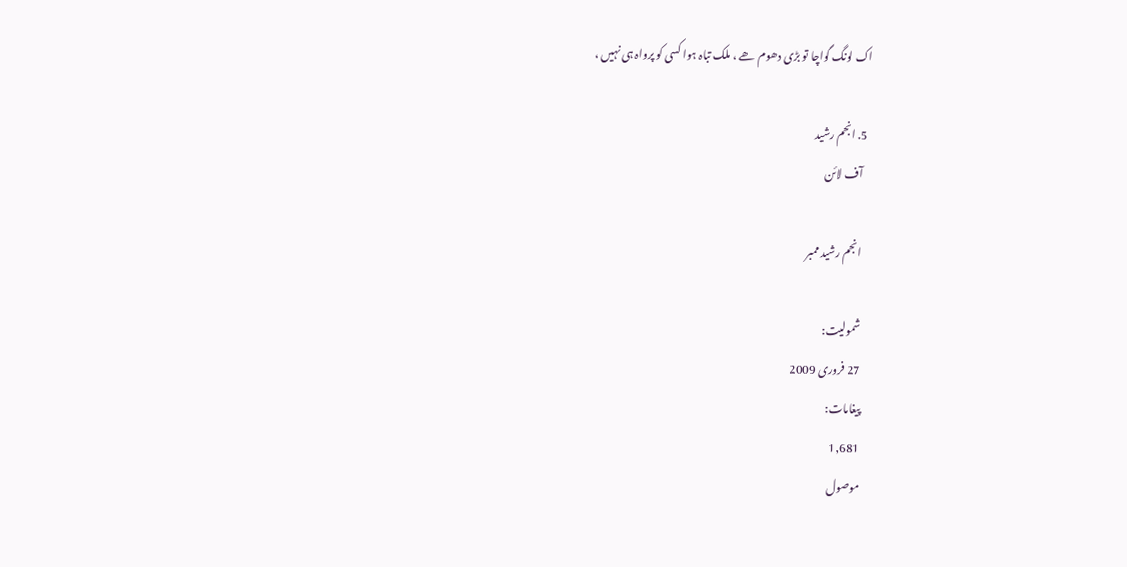اک لونگ گواچا تو بڑی دھوم ھے ، ملک تباہ ہوا کسی کو پرواہ ہی نہیں ،

  5. انجم رشید
    آف لائن

    انجم رشید ممبر

    شمولیت:
    27 فروری 2009
    پیغامات:
    1,681
    موصول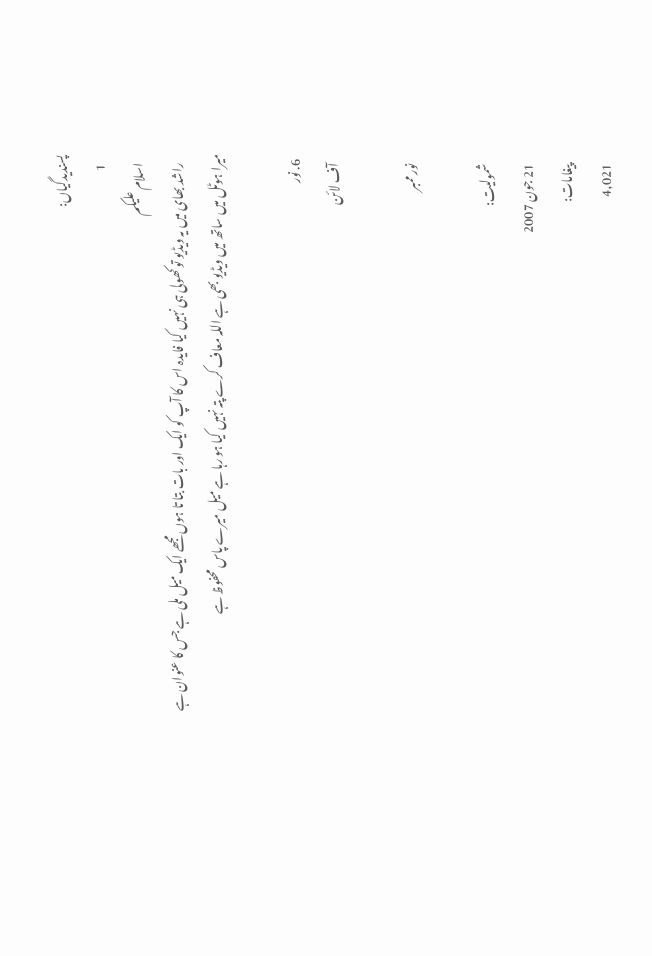پسندیدگیاں:
    1
    اسلام علیکم
    راشد بھای میں یہ ویڈیو تو کھولی ہی نہیں کیا فایدہ اس کا آپ کو ایک اور بات بتا تا ہوں مجھے ایک میل ملی ہے جس کا عنوان ہے میرا ہوٹل میں ساتھ میں ویڈیو بھی ہے اللہ معاف کرے پتہ نہیں کیا ہو رہا ہے میل میرے پاس محفوظ ہے

  6. نور
    آف لائن

    نور ممبر

    شمولیت:
    21 جون 2007
    پیغامات:
    4,021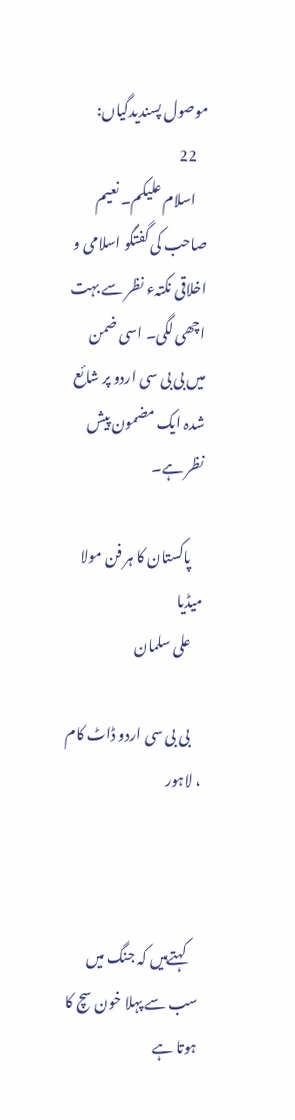موصول پسندیدگیاں:
    22
    اسلام علیکم۔ نعیم صاحب کی گفتگو اسلامی و اخلاقی نکتہء نظر سے بہت اچھی لگی۔ اسی ضمن میں بی بی سی اردو پر شائع شدہ ایک مضمون پیش نظر ہے۔

    پاکستان کا ہر فن مولا میڈیا
    علی سلمان

    بی بی سی اردو ڈاٹ کام ، لاہور



    کہتےہیں کہ جنگ میں سب سے پہلا خون سچ کا ہوتا ہے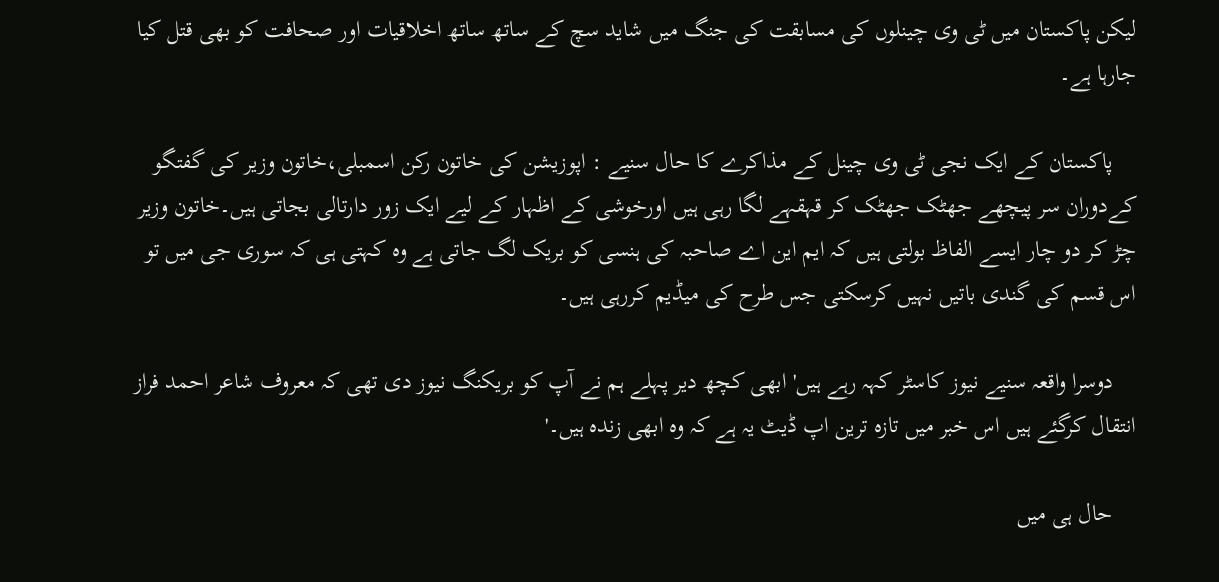لیکن پاکستان میں ٹی وی چینلوں کی مسابقت کی جنگ میں شاید سچ کے ساتھ ساتھ اخلاقیات اور صحافت کو بھی قتل کیا جارہا ہے۔

    پاکستان کے ایک نجی ٹی وی چینل کے مذاکرے کا حال سنیے : اپوزیشن کی خاتون رکن اسمبلی،خاتون وزیر کی گفتگو کےدوران سر پیچھے جھٹک جھٹک کر قہقہے لگا رہی ہیں اورخوشی کے اظہار کے لیے ایک زور دارتالی بجاتی ہیں۔خاتون وزیر چڑ کر دو چار ایسے الفاظ بولتی ہیں کہ ایم این اے صاحبہ کی ہنسی کو بریک لگ جاتی ہے وہ کہتی ہی کہ سوری جی میں تو اس قسم کی گندی باتیں نہیں کرسکتی جس طرح کی میڈیم کررہی ہیں۔

    دوسرا واقعہ سنیے نیوز کاسٹر کہہ رہے ہیں' ابھی کچھ دیر پہلے ہم نے آپ کو بریکنگ نیوز دی تھی کہ معروف شاعر احمد فراز انتقال کرگئے ہیں اس خبر میں تازہ ترین اپ ڈیٹ یہ ہے کہ وہ ابھی زندہ ہیں۔'

    حال ہی میں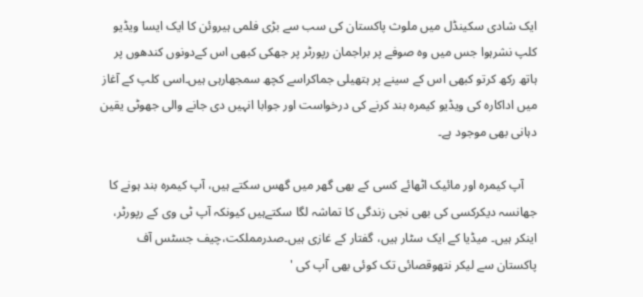ایک شادی سکینڈل میں ملوث پاکستان کی سب سے بڑی فلمی ہیروئن کا ایک ایسا ویڈیو کلپ نشرہوا جس میں وہ صوفے پر براجمان رپورٹر پر جھکی کبھی اس کےدونوں کندھوں پر ہاتھ رکھ کرتو کبھی اس کے سینے پر ہتھیلی جماکراسے کچھ سمجھارہی ہیں۔اسی کلپ کے آغاز میں اداکارہ کی ویڈیو کیمرہ بند کرنے کی درخواست اور جوابا انہیں دی جانے والی جھوٹی یقین دہانی بھی موجود ہے۔

    آپ کیمرہ اور مائیک اٹھائے کسی کے بھی گھر میں گھس سکتے ہیں، آپ کیمرہ بند ہونے کا جھانسہ دیکرکسی کی بھی نجی زندگی کا تماشہ لگا سکتےہیں کیونکہ آپ ٹی وی کے رپورٹر، اینکر ہیں۔ میڈیا کے ایک سٹار ہیں، گفتار کے غازی ہیں۔صدرمملکت،چیف جسٹس آف پاکستان سے لیکر نتھوقصائی تک کوئی بھی آپ کی '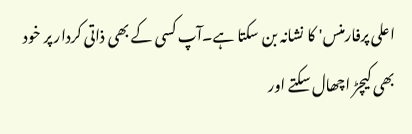اعلی پرفارمنس' کا نشانہ بن سکتا ہے۔آپ کسی کے بھی ذاتی کردار پر خود بھی کیچڑ اچھال سکتے اور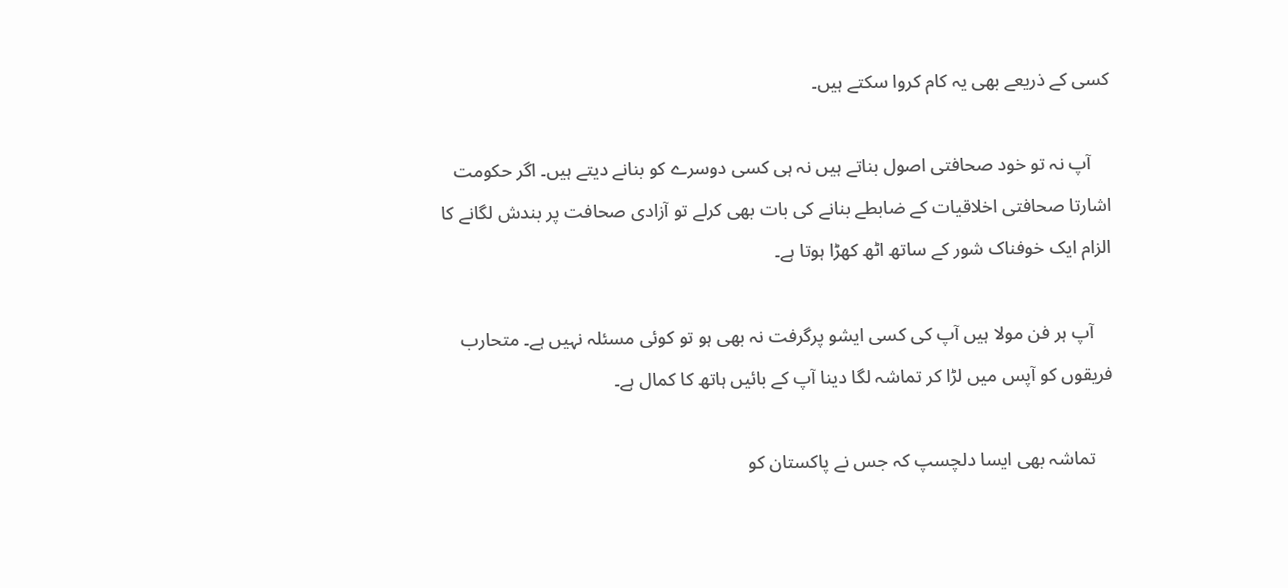کسی کے ذریعے بھی یہ کام کروا سکتے ہیں۔

    آپ نہ تو خود صحافتی اصول بناتے ہیں نہ ہی کسی دوسرے کو بنانے دیتے ہیں۔ اگر حکومت اشارتا صحافتی اخلاقیات کے ضابطے بنانے کی بات بھی کرلے تو آزادی صحافت پر بندش لگانے کا الزام ایک خوفناک شور کے ساتھ اٹھ کھڑا ہوتا ہے۔

    آپ ہر فن مولا ہیں آپ کی کسی ایشو پرگرفت نہ بھی ہو تو کوئی مسئلہ نہیں ہے۔ متحارب فریقوں کو آپس میں لڑا کر تماشہ لگا دینا آپ کے بائیں ہاتھ کا کمال ہے۔

    تماشہ بھی ایسا دلچسپ کہ جس نے پاکستان کو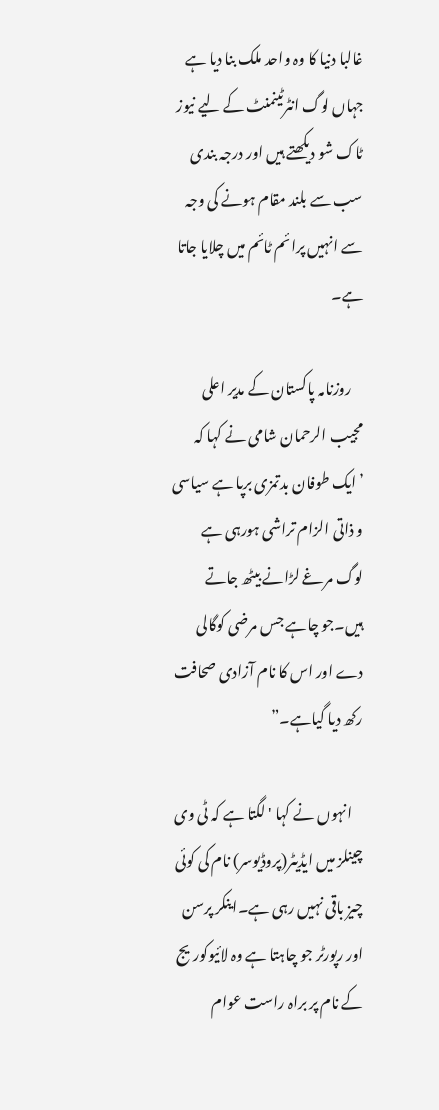غالبا دنیا کا وہ واحد ملک بنا دیا ہے جہاں لوگ انٹرٹینمنٹ کے لیے نیوز ٹاک شو دیکھتے ہیں اور درجہ بندی سب سے بلند مقام ہونے کی وجہ سے انہیں پرائم ٹائم میں چلایا جاتا ہے۔

    روزنامہ پاکستان کے مدیر اعلی مجیب الرحمان شامی نے کہا کہ ’ایک طوفان بدتمزی برپا ہے سیاسی و ذاتی الزام تراشی ہورہی ہے لوگ مرغے لڑانے بیٹھ جاتے ہیں۔جو چاہے جس مرضی کوگالی دے اور اس کا نام آزادی صحافت رکھ دیا گیاہے۔”

    انہوں نے کہا ' لگتا ہے کہ ٹی وی چینلز میں ایڈیٹر(پروڈیوسر) نام کی کوئی چیز باقی نہیں رہی ہے۔اینکر پرسن اور رپورٹر جو چاہتا ہے وہ لائیوکوریج کے نام پر براہ راست عوام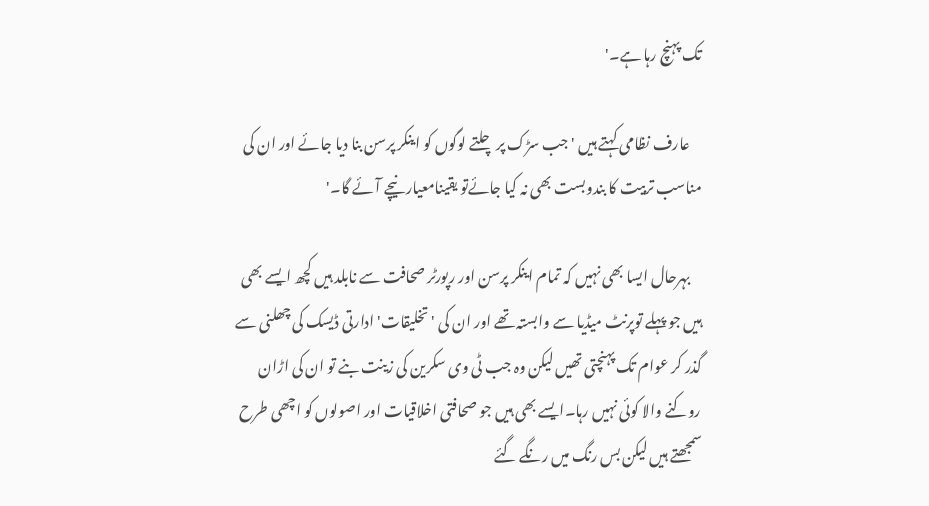تک پہنچ رہا ہے۔'

    عارف نظامی کہتے ہیں 'جب سڑک پر چلتے لوگوں کو اینکر پرسن بنا دیا جائے اور ان کی مناسب تربیت کا بندوبست بھی نہ کیا جائےتو یقینامعیار نیچے آئے گا۔'

    بہرحال ایسا بھی نہیں کہ تمام اینکر پرسن اور رپورٹر صحافت سے نابلد ہیں کچھ ایسے بھی ہیں جو پہلے توپرنٹ میڈیا سے وابستہ تھے اور ان کی ' تخلیقات' ادارتی ڈیسک کی چھلنی سے گذر کر عوام تک پہنچتی تھیں لیکن وہ جب ٹی وی سکرین کی زینت بنے تو ان کی اڑان روکنے والا کوئی نہیں رہا۔ایسے بھی ہیں جو صحافتی اخلاقیات اور اصولوں کو اچھی طرح سمجھتے ہیں لیکن بس رنگ میں رنگے گئے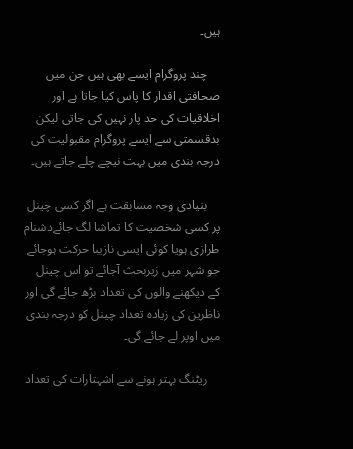ہیں۔

    چند پروگرام ایسے بھی ہیں جن میں صحافتی اقدار کا پاس کیا جاتا ہے اور اخلاقیات کی حد پار نہیں کی جاتی لیکن بدقسمتی سے ایسے پروگرام مقبولیت کی درجہ بندی میں بہت نیچے چلے جاتے ہیں۔

    بنیادی وجہ مسابقت ہے اگر کسی چینل پر کسی شخصیت کا تماشا لگ جائےدشنام طرازی ہویا کوئی ایسی نازیبا حرکت ہوجائے جو شہر میں زیربحث آجائے تو اس چینل کے دیکھنے والوں کی تعداد بڑھ جائے گی اور ناظرین کی زیادہ تعداد چینل کو درجہ بندی میں اوپر لے جائے گی۔

    ریٹنگ بہتر ہونے سے اشہتارات کی تعداد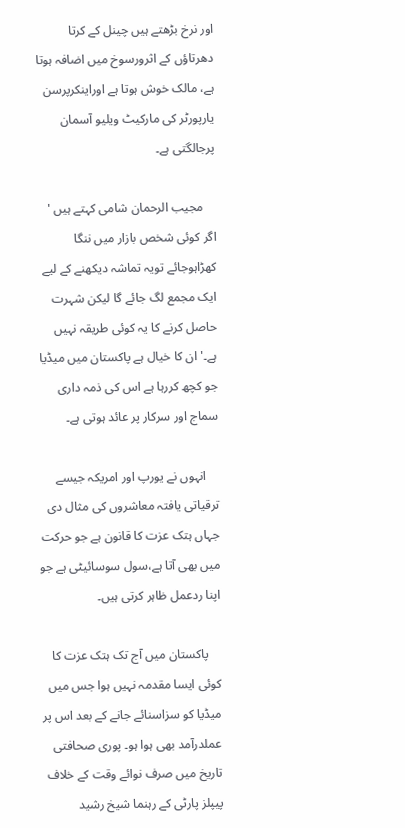اور نرخ بڑھتے ہیں چینل کے کرتا دھرتاؤں کے اثرورسوخ میں اضافہ ہوتا ہے، مالک خوش ہوتا ہے اوراینکرپرسن یارپورٹر کی مارکیٹ ویلیو آسمان پرجالگتی ہے۔

    مجیب الرحمان شامی کہتے ہیں ' اگر کوئی شخص بازار میں ننگا کھڑاہوجائے تویہ تماشہ دیکھنے کے لیے ایک مجمع لگ جائے گا لیکن شہرت حاصل کرنے کا یہ کوئی طریقہ نہیں ہے۔' ان کا خیال ہے پاکستان میں میڈیا جو کچھ کررہا ہے اس کی ذمہ داری سماج اور سرکار پر عائد ہوتی ہے۔

    انہوں نے یورپ اور امریکہ جیسے ترقیاتی یافتہ معاشروں کی مثال دی جہاں ہتک عزت کا قانون ہے جو حرکت میں بھی آتا ہے،سول سوسائیٹی ہے جو اپنا ردعمل ظاہر کرتی ہیں۔

    پاکستان میں آج تک ہتک عزت کا کوئی ایسا مقدمہ نہیں ہوا جس میں میڈیا کو سزاسنائے جانے کے بعد اس پر عملدرآمد بھی ہوا ہو۔ پوری صحافتی تاریخ میں صرف نوائے وقت کے خلاف پیپلز پارٹی کے رہنما شیخ رشید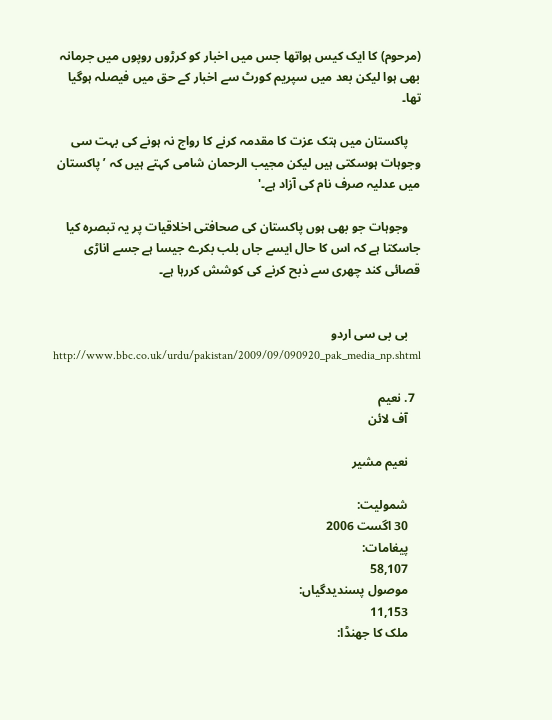(مرحوم) کا ایک کیس ہواتھا جس میں اخبار کو کرڑوں روپوں میں جرمانہ بھی ہوا لیکن بعد میں سپریم کورٹ سے اخبار کے حق میں فیصلہ ہوگیا تھا۔

    پاکستان میں ہتک عزت کا مقدمہ کرنے کا رواج نہ ہونے کی بہت سی وجوہات ہوسکتی ہیں لیکن مجیب الرحمان شامی کہتے ہیں کہ ’پاکستان میں عدلیہ صرف نام کی آزاد ہے۔'

    وجوہات جو بھی ہوں پاکستان کی صحافتی اخلاقیات پر یہ تبصرہ کیا جاسکتا ہے کہ اس کا حال ایسے جاں بلب بکرے جیسا ہے جسے اناڑی قصائی کند چھری سے ذبح کرنے کی کوشش کررہا ہے۔


    بی بی سی اردو http://www.bbc.co.uk/urdu/pakistan/2009/09/090920_pak_media_np.shtml

  7. نعیم
    آف لائن

    نعیم مشیر

    شمولیت:
    30 اگست 2006
    پیغامات:
    58,107
    موصول پسندیدگیاں:
    11,153
    ملک کا جھنڈا: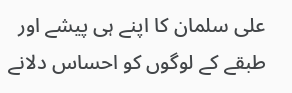علی سلمان کا اپنے ہی پیشے اور طبقے کے لوگوں کو احساس دلانے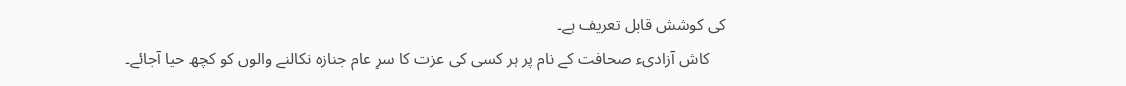کی کوشش قابل تعریف ہے۔
    کاش آزادیء صحافت کے نام پر ہر کسی کی عزت کا سرِ عام جنازہ نکالنے والوں کو کچھ حیا آجائے۔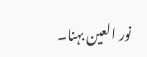نور العین بہنا۔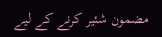مضمون شئیر کرنے کے لیے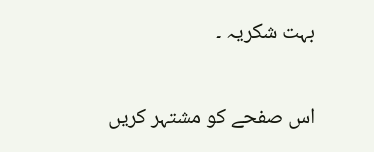بہت شکریہ ۔


اس صفحے کو مشتہر کریں